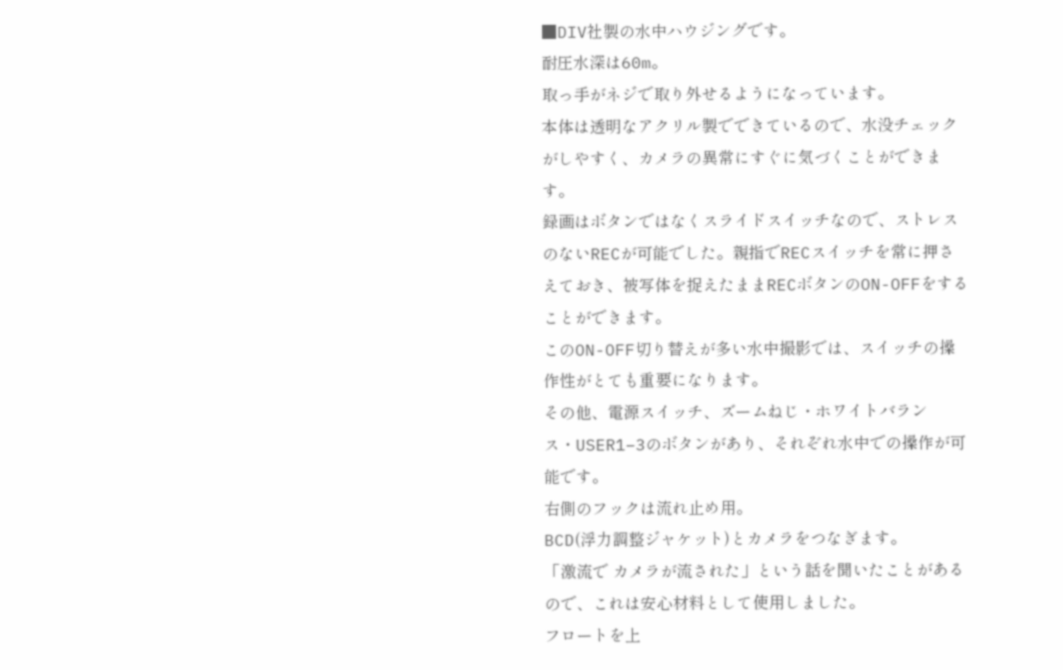■DIV社製の水中ハウジングです。
耐圧水深は60m。
取っ手がネジで取り外せるようになっています。
本体は透明なアクリル製でできているので、水没チェックがしやすく、カメラの異常にすぐに気づくことができます。
録画はボタンではなくスライドスイッチなので、ストレスのないRECが可能でした。親指でRECスイッチを常に押さえておき、被写体を捉えたままRECボタンのON-OFFをすることができます。
このON-OFF切り替えが多い水中撮影では、スイッチの操作性がとても重要になります。
その他、電源スイッチ、ズームねじ・ホワイトバランス・USER1−3のボタンがあり、それぞれ水中での操作が可能です。
右側のフックは流れ止め用。
BCD(浮力調整ジャケット)とカメラをつなぎます。
「激流で カメラが流された」という話を聞いたことがあるので、これは安心材料として使用しました。
フロートを上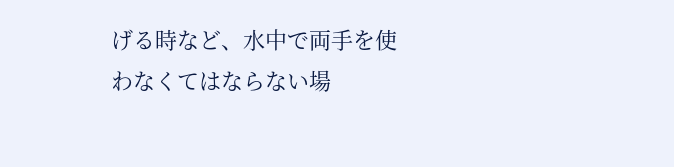げる時など、水中で両手を使わなくてはならない場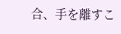合、手を離すこ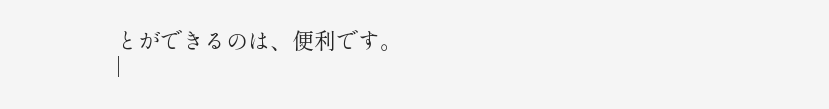とができるのは、便利です。
|